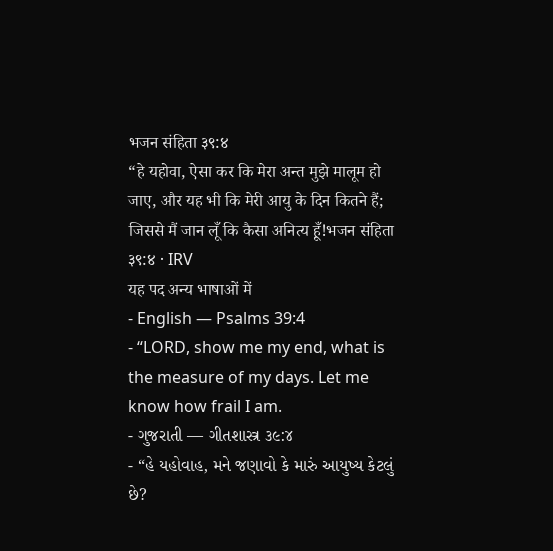भजन संहिता ३९:४
“हे यहोवा, ऐसा कर कि मेरा अन्त मुझे मालूम हो जाए, और यह भी कि मेरी आयु के दिन कितने हैं; जिससे मैं जान लूँ कि कैसा अनित्य हूँ!भजन संहिता ३९:४ · IRV
यह पद अन्य भाषाओं में
- English — Psalms 39:4
- “LORD, show me my end, what is the measure of my days. Let me know how frail I am.
- ગુજરાતી — ગીતશાસ્ત્ર ૩૯:૪
- “હે યહોવાહ, મને જણાવો કે મારું આયુષ્ય કેટલું છે?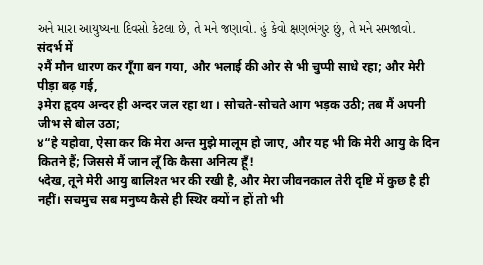અને મારા આયુષ્યના દિવસો કેટલા છે, તે મને જણાવો. હું કેવો ક્ષણભંગુર છું, તે મને સમજાવો.
संदर्भ में
२मैं मौन धारण कर गूँगा बन गया, और भलाई की ओर से भी चुप्पी साधे रहा; और मेरी पीड़ा बढ़ गई,
३मेरा हृदय अन्दर ही अन्दर जल रहा था । सोचते-सोचते आग भड़क उठी; तब मैं अपनी जीभ से बोल उठा;
४“हे यहोवा, ऐसा कर कि मेरा अन्त मुझे मालूम हो जाए, और यह भी कि मेरी आयु के दिन कितने हैं; जिससे मैं जान लूँ कि कैसा अनित्य हूँ!
५देख, तूने मेरी आयु बालिश्त भर की रखी है, और मेरा जीवनकाल तेरी दृष्टि में कुछ है ही नहीं। सचमुच सब मनुष्य कैसे ही स्थिर क्यों न हों तो भी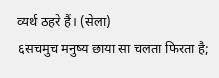व्यर्थ ठहरे हैं। (सेला)
६सचमुच मनुष्य छाया सा चलता फिरता है;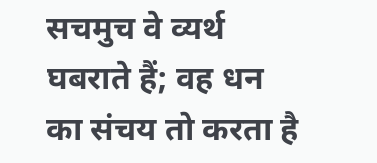सचमुच वे व्यर्थ घबराते हैं; वह धन का संचय तो करता है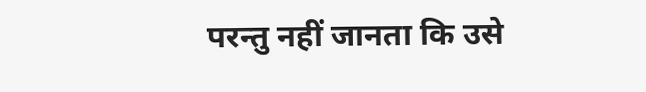परन्तु नहीं जानता कि उसे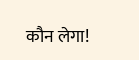कौन लेगा!